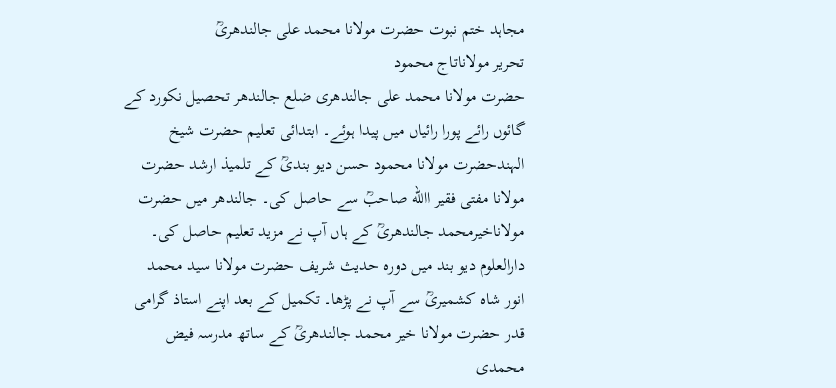مجاہد ختم نبوت حضرت مولانا محمد علی جالندھریؒ
تحریر مولاناتاج محمود
حضرت مولانا محمد علی جالندھری ضلع جالندھر تحصیل نکورد کے گائوں رائے پورا رائیاں میں پیدا ہوئے۔ ابتدائی تعلیم حضرت شیخ الہندحضرت مولانا محمود حسن دیو بندیؒ کے تلمیذ ارشد حضرت مولانا مفتی فقیر االله صاحبؒ سے حاصل کی۔ جالندھر میں حضرت مولاناخیرمحمد جالندھریؒ کے ہاں آپ نے مزید تعلیم حاصل کی۔ دارالعلوم دیو بند میں دورہ حدیث شریف حضرت مولانا سید محمد انور شاہ کشمیریؒ سے آپ نے پڑھا۔ تکمیل کے بعد اپنے استاذ گرامی قدر حضرت مولانا خیر محمد جالندھریؒ کے ساتھ مدرسہ فیض محمدی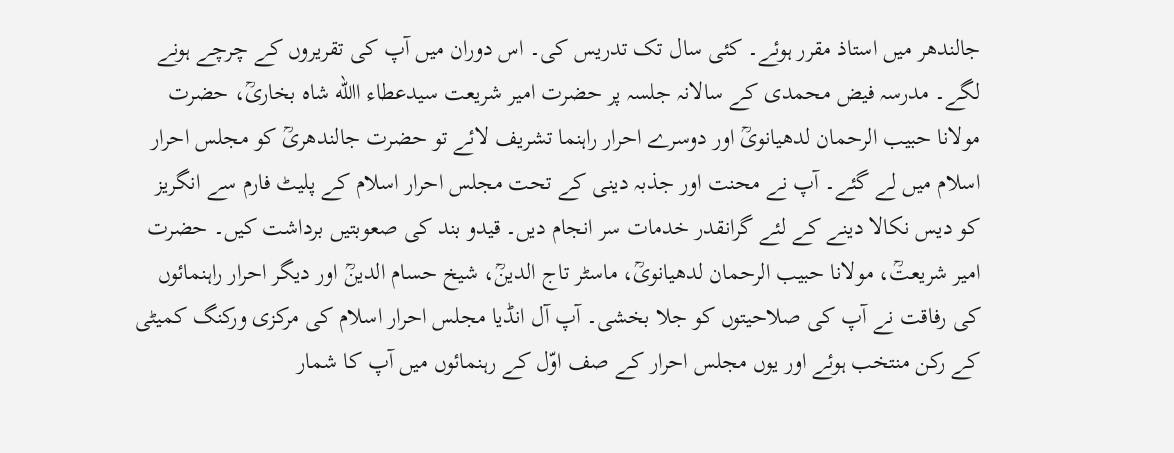جالندھر میں استاذ مقرر ہوئے۔ کئی سال تک تدریس کی۔ اس دوران میں آپ کی تقریروں کے چرچے ہونے لگے۔ مدرسہ فیض محمدی کے سالانہ جلسہ پر حضرت امیر شریعت سیدعطاء االله شاہ بخاریؒ، حضرت مولانا حبیب الرحمان لدھیانویؒ اور دوسرے احرار راہنما تشریف لائے تو حضرت جالندھریؒ کو مجلس احرار اسلام میں لے گئے۔ آپ نے محنت اور جذبہ دینی کے تحت مجلس احرار اسلام کے پلیٹ فارم سے انگریز کو دیس نکالا دینے کے لئے گرانقدر خدمات سر انجام دیں۔ قیدو بند کی صعوبتیں برداشت کیں۔ حضرت امیر شریعتؒ، مولانا حبیب الرحمان لدھیانویؒ، ماسٹر تاج الدینؒ، شیخ حسام الدینؒ اور دیگر احرار راہنمائوں کی رفاقت نے آپ کی صلاحیتوں کو جلا بخشی۔ آپ آل انڈیا مجلس احرار اسلام کی مرکزی ورکنگ کمیٹی کے رکن منتخب ہوئے اور یوں مجلس احرار کے صف اوّل کے رہنمائوں میں آپ کا شمار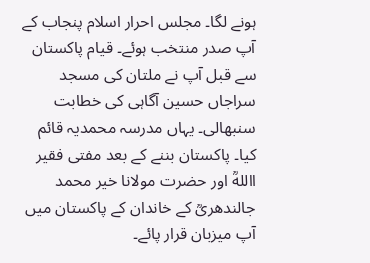ہونے لگا۔ مجلس احرار اسلام پنجاب کے آپ صدر منتخب ہوئے۔ قیام پاکستان سے قبل آپ نے ملتان کی مسجد سراجاں حسین آگاہی کی خطابت سنبھالی۔ یہاں مدرسہ محمدیہ قائم کیا۔ پاکستان بننے کے بعد مفتی فقیر االلهؒ اور حضرت مولانا خیر محمد جالندھریؒ کے خاندان کے پاکستان میں آپ میزبان قرار پائے۔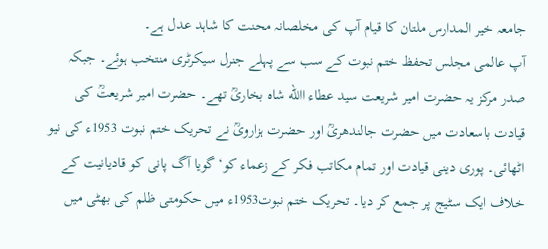جامعہ خیر المدارس ملتان کا قیام آپ کی مخلصانہ محنت کا شاہد عدل ہے۔
آپ عالمی مجلس تحفظ ختم نبوت کے سب سے پہلے جنرل سیکرٹری منتخب ہوئے۔ جبکہ صدر مرکز یہ حضرت امیر شریعت سید عطاء االله شاہ بخاریؒ تھے۔ حضرت امیر شریعتؒ کی قیادت باسعادت میں حضرت جالندھریؒ اور حضرت ہزارویؒ نے تحریک ختم نبوت 1953ء کی نیو اٹھائی۔ پوری دینی قیادت اور تمام مکاتب فکر کے زعماء کو‘ گویا آگ پانی کو قادیانیت کے خلاف ایک سٹیج پر جمع کر دیا۔ تحریک ختم نبوت1953ء میں حکومتی ظلم کی بھٹی میں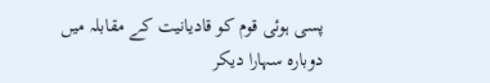پسی ہوئی قوم کو قادیانیت کے مقابلہ میں دوبارہ سہارا دیکر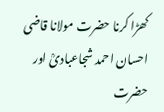کھڑا کرنا حضرت مولانا قاضی احسان احمد شجاعبادیؒ اور حضرت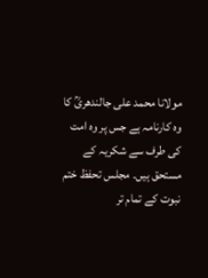مولانا محمد علی جالندھریؒ کا وہ کارنامہ ہے جس پر وہ امت کی طرف سے شکریہ کے مستحق ہیں۔ مجلس تحفظ ختم نبوت کے تمام تر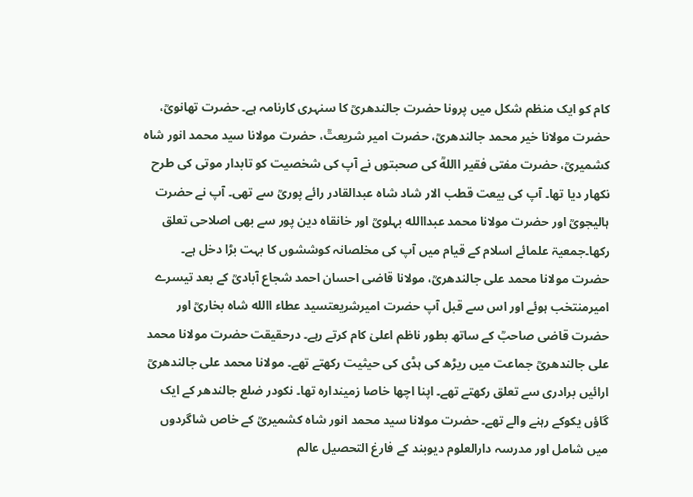کام کو ایک منظم شکل میں پرونا حضرت جالندھریؒ کا سنہری کارنامہ ہے۔ حضرت تھانویؒ، حضرت مولانا خیر محمد جالندھریؒ، حضرت امیر شریعتؒ، حضرت مولانا سید محمد انور شاہ کشمیریؒ، حضرت مفتی فقیر االلهؒ کی صحبتوں نے آپ کی شخصیت کو تابدار موتی کی طرح نکھار دیا تھا۔ آپ کی بیعت قطب الار شاد شاہ عبدالقادر رائے پوریؒ سے تھی۔ آپ نے حضرت ہالیجویؒ اور حضرت مولانا محمد عبداالله بہلویؒ اور خانقاہ دین پور سے بھی اصلاحی تعلق رکھا۔جمعیۃ علمائے اسلام کے قیام میں آپ کی مخلصانہ کوششوں کا بہت بڑا دخل ہے۔
حضرت مولانا محمد علی جالندھریؒ، مولانا قاضی احسان احمد شجاع آبادیؒ کے بعد تیسرے امیرمنتخب ہوئے اور اس سے قبل آپ حضرت امیرشریعتسید عطاء االله شاہ بخاریؒ اور حضرت قاضی صاحبؒ کے ساتھ بطور ناظم اعلیٰ کام کرتے رہے۔ درحقیقت حضرت مولانا محمد علی جالندھریؒ جماعت میں ریڑھ کی ہڈی کی حیثیت رکھتے تھے۔ مولانا محمد علی جالندھریؒ ارائیں برادری سے تعلق رکھتے تھے۔ اپنا اچھا خاصا زمیندارہ تھا۔ نکودر ضلع جالندھر کے ایک گاؤں یکوکے رہنے والے تھے۔ حضرت مولانا سید محمد انور شاہ کشمیریؒ کے خاص شاگردوں میں شامل اور مدرسہ دارالعلوم دیوبند کے فارغ التحصیل عالم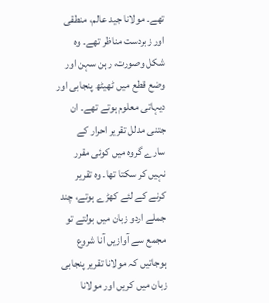تھے۔ مولانا جید عالم، منطقی اور زبردست مناظر تھے۔ وہ شکل وصورت، رہن سہن اور وضع قطع میں ٹھیٹھ پنجابی اور دیہاتی معلوم ہوتے تھے۔ ان جتنی مدلل تقریر احرار کے سارے گروہ میں کوئی مقرر نہیں کر سکتا تھا۔ وہ تقریر کرنے کے لئے کھڑے ہوتے، چند جملے اردو زبان میں بولتے تو مجمع سے آوازیں آنا شروع ہوجاتیں کہ مولانا تقریر پنجابی زبان میں کریں اور مولانا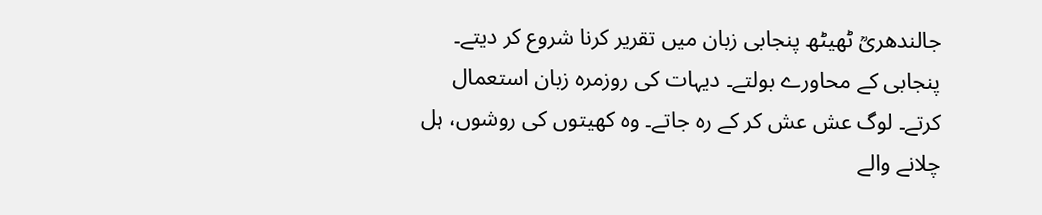جالندھریؒ ٹھیٹھ پنجابی زبان میں تقریر کرنا شروع کر دیتے۔ پنجابی کے محاورے بولتے۔ دیہات کی روزمرہ زبان استعمال کرتے۔ لوگ عش عش کر کے رہ جاتے۔ وہ کھیتوں کی روشوں، ہل چلانے والے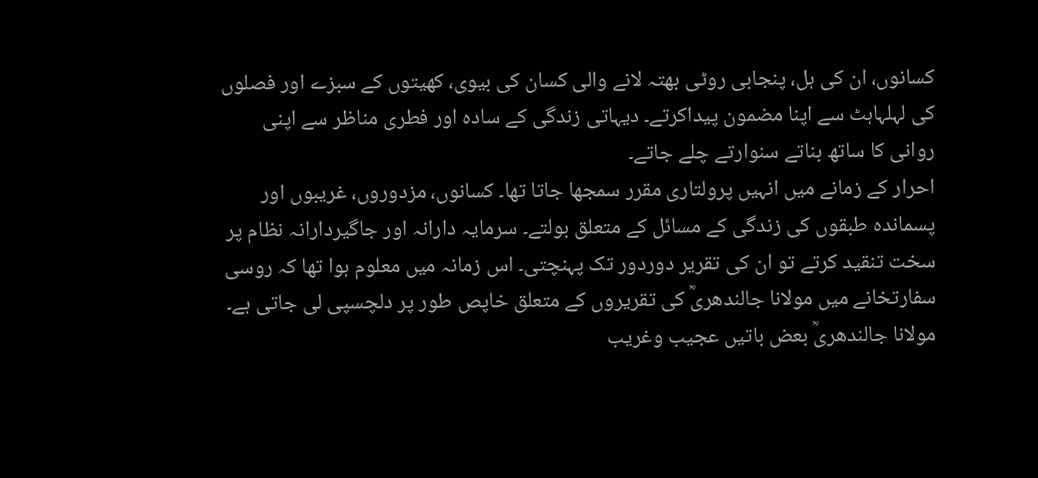کسانوں، ان کی ہل، پنجابی روٹی بھتہ لانے والی کسان کی بیوی، کھیتوں کے سبزے اور فصلوں کی لہلہاہٹ سے اپنا مضمون پیداکرتے۔ دیہاتی زندگی کے سادہ اور فطری مناظر سے اپنی روانی کا ساتھ بناتے سنوارتے چلے جاتے۔
احرار کے زمانے میں انہیں پرولتاری مقرر سمجھا جاتا تھا۔ کسانوں، مزدوروں، غریبوں اور پسماندہ طبقوں کی زندگی کے مسائل کے متعلق بولتے۔ سرمایہ دارانہ اور جاگیردارانہ نظام پر سخت تنقید کرتے تو ان کی تقریر دوردور تک پہنچتی۔ اس زمانہ میں معلوم ہوا تھا کہ روسی سفارتخانے میں مولانا جالندھریؒ کی تقریروں کے متعلق خاپص طور پر دلچسپی لی جاتی ہے۔ مولانا جالندھریؒ بعض باتیں عجیب وغریب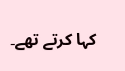کہا کرتے تھے۔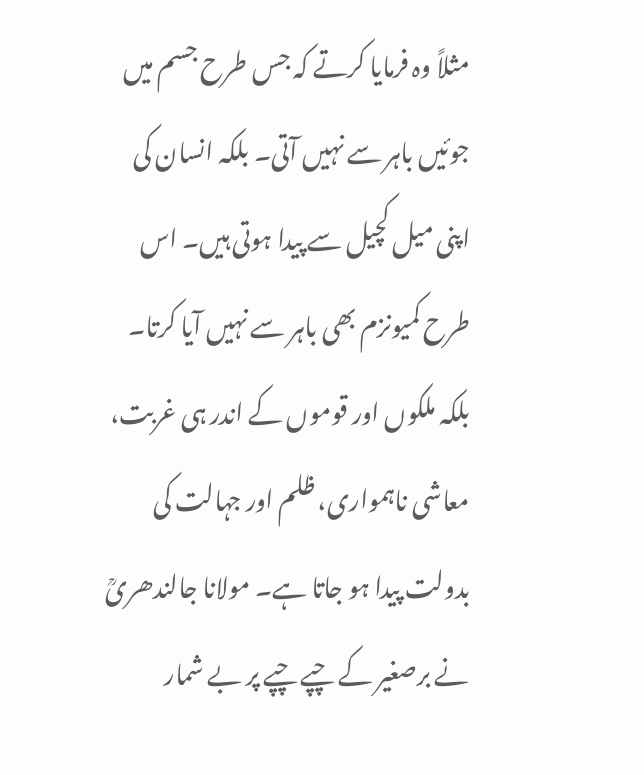مثلاً وہ فرمایا کرتے کہ جس طرح جسم میں جوئیں باہر سے نہیں آتی۔ بلکہ انسان کی اپنی میل کچیل سے پیدا ہوتی ہیں۔ اس طرح کمیونزم بھی باہر سے نہیں آیا کرتا۔ بلکہ ملکوں اور قوموں کے اندر ہی غربت، معاشی ناہمواری، ظلم اور جہالت کی بدولت پیدا ہو جاتا ہے۔ مولانا جالندھریؒ نے برصغیر کے چپے چپے پر بے شمار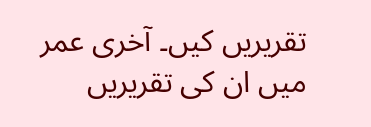تقریریں کیں۔ آخری عمر میں ان کی تقریریں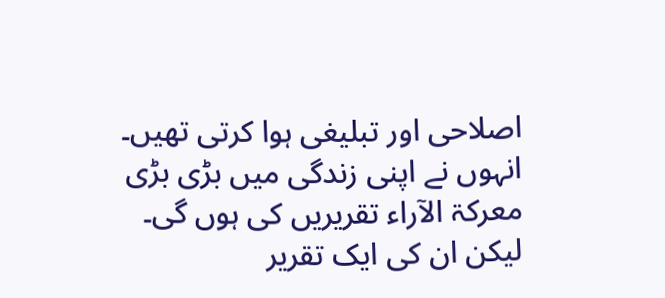اصلاحی اور تبلیغی ہوا کرتی تھیں۔ انہوں نے اپنی زندگی میں بڑی بڑی معرکۃ الآراء تقریریں کی ہوں گی۔ لیکن ان کی ایک تقریر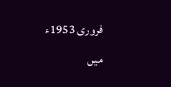فروری 1953ء میں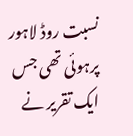نسبت روڈ لاہور پرہوئی تھی جس ایک تقریر نے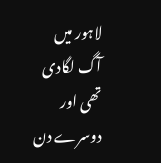لاہور میں آگ لگادی تھی اور دوسرے دن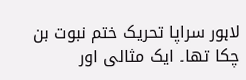لاہور سراپا تحریک ختم نبوت بن چکا تھا۔ ایک مثالی اور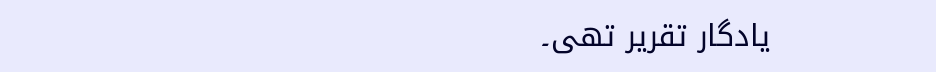یادگار تقریر تھی۔